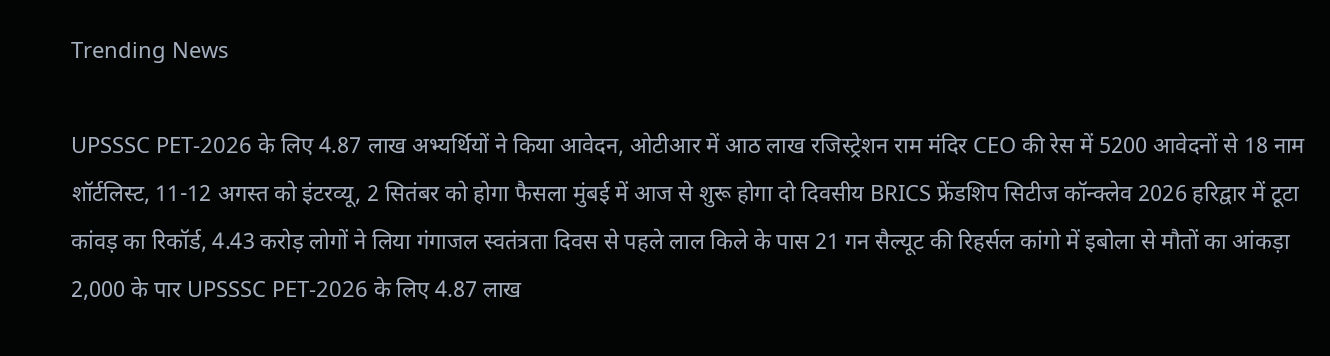Trending News

UPSSSC PET-2026 के लिए 4.87 लाख अभ्यर्थियों ने किया आवेदन, ओटीआर में आठ लाख रजिस्ट्रेशन राम मंदिर CEO की रेस में 5200 आवेदनों से 18 नाम शॉर्टलिस्ट, 11-12 अगस्त को इंटरव्यू, 2 सितंबर को होगा फैसला मुंबई में आज से शुरू होगा दो दिवसीय BRICS फ्रेंडशिप सिटीज कॉन्क्लेव 2026 हरिद्वार में टूटा कांवड़ का रिकॉर्ड, 4.43 करोड़ लोगों ने लिया गंगाजल स्वतंत्रता दिवस से पहले लाल किले के पास 21 गन सैल्यूट की रिहर्सल कांगो में इबोला से मौतों का आंकड़ा 2,000 के पार UPSSSC PET-2026 के लिए 4.87 लाख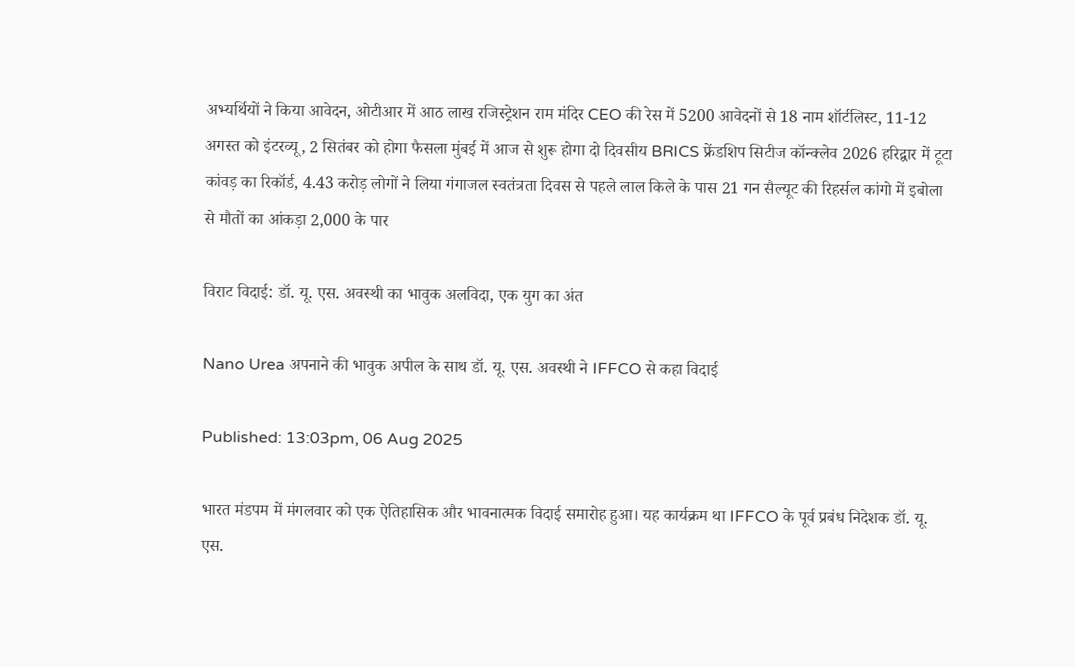अभ्यर्थियों ने किया आवेदन, ओटीआर में आठ लाख रजिस्ट्रेशन राम मंदिर CEO की रेस में 5200 आवेदनों से 18 नाम शॉर्टलिस्ट, 11-12 अगस्त को इंटरव्यू, 2 सितंबर को होगा फैसला मुंबई में आज से शुरू होगा दो दिवसीय BRICS फ्रेंडशिप सिटीज कॉन्क्लेव 2026 हरिद्वार में टूटा कांवड़ का रिकॉर्ड, 4.43 करोड़ लोगों ने लिया गंगाजल स्वतंत्रता दिवस से पहले लाल किले के पास 21 गन सैल्यूट की रिहर्सल कांगो में इबोला से मौतों का आंकड़ा 2,000 के पार

विराट विदाई: डॉ. यू. एस. अवस्थी का भावुक अलविदा, एक युग का अंत

Nano Urea अपनाने की भावुक अपील के साथ डॉ. यू. एस. अवस्थी ने IFFCO से कहा विदाई

Published: 13:03pm, 06 Aug 2025

भारत मंडपम में मंगलवार को एक ऐतिहासिक और भावनात्मक विदाई समारोह हुआ। यह कार्यक्रम था IFFCO के पूर्व प्रबंध निदेशक डॉ. यू. एस.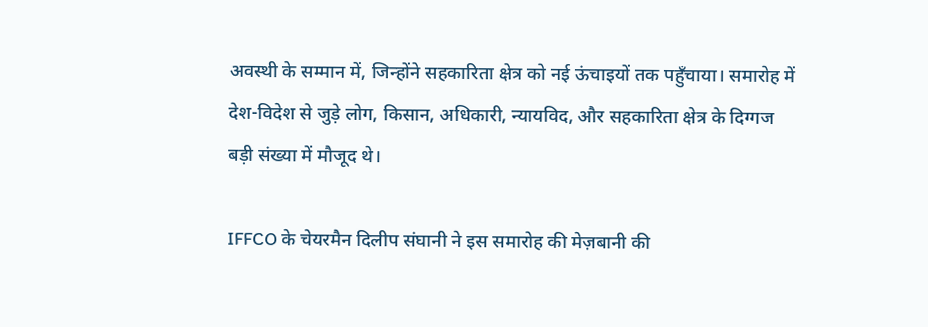अवस्थी के सम्मान में, जिन्होंने सहकारिता क्षेत्र को नई ऊंचाइयों तक पहुँचाया। समारोह में देश-विदेश से जुड़े लोग, किसान, अधिकारी, न्यायविद, और सहकारिता क्षेत्र के दिग्गज बड़ी संख्या में मौजूद थे।

IFFCO के चेयरमैन दिलीप संघानी ने इस समारोह की मेज़बानी की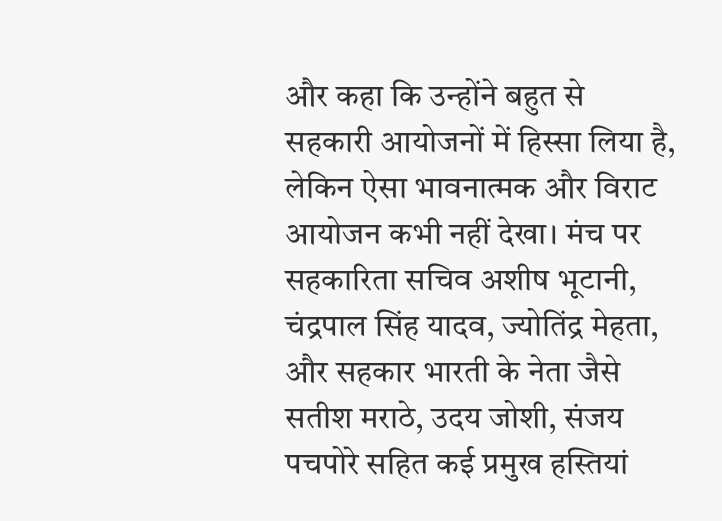और कहा कि उन्होंने बहुत से सहकारी आयोजनों में हिस्सा लिया है, लेकिन ऐसा भावनात्मक और विराट आयोजन कभी नहीं देखा। मंच पर सहकारिता सचिव अशीष भूटानी, चंद्रपाल सिंह यादव, ज्योतिंद्र मेहता, और सहकार भारती के नेता जैसे सतीश मराठे, उदय जोशी, संजय पचपोरे सहित कई प्रमुख हस्तियां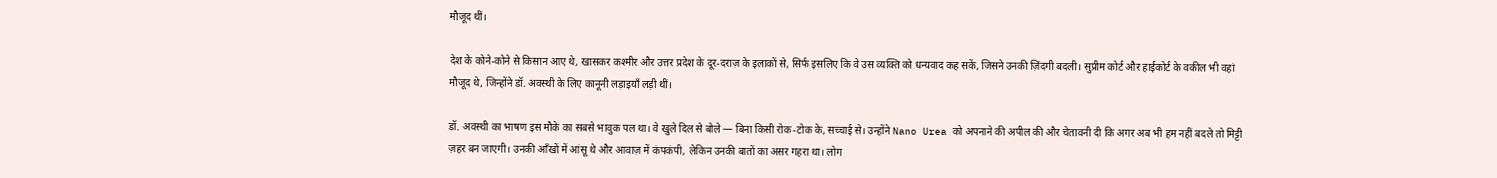मौजूद थीं।

देश के कोने-कोने से किसान आए थे, खासकर कश्मीर और उत्तर प्रदेश के दूर-दराज़ के इलाकों से, सिर्फ इसलिए कि वे उस व्यक्ति को धन्यवाद कह सकें, जिसने उनकी ज़िंदगी बदली। सुप्रीम कोर्ट और हाईकोर्ट के वकील भी वहां मौजूद थे, जिन्होंने डॉ. अवस्थी के लिए कानूनी लड़ाइयाँ लड़ी थीं।

डॉ. अवस्थी का भाषण इस मौके का सबसे भावुक पल था। वे खुले दिल से बोले — बिना किसी रोक-टोक के, सच्चाई से। उन्होंने Nano Urea को अपनाने की अपील की और चेतावनी दी कि अगर अब भी हम नहीं बदले तो मिट्टी ज़हर बन जाएगी। उनकी आँखों में आंसू थे और आवाज़ में कंपकंपी, लेकिन उनकी बातों का असर गहरा था। लोग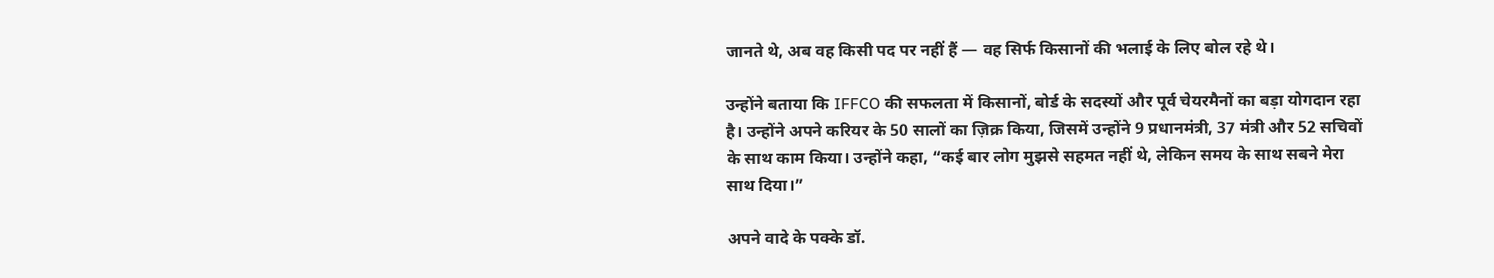जानते थे, अब वह किसी पद पर नहीं हैं — वह सिर्फ किसानों की भलाई के लिए बोल रहे थे।

उन्होंने बताया कि IFFCO की सफलता में किसानों, बोर्ड के सदस्यों और पूर्व चेयरमैनों का बड़ा योगदान रहा है। उन्होंने अपने करियर के 50 सालों का ज़िक्र किया, जिसमें उन्होंने 9 प्रधानमंत्री, 37 मंत्री और 52 सचिवों के साथ काम किया। उन्होंने कहा, “कई बार लोग मुझसे सहमत नहीं थे, लेकिन समय के साथ सबने मेरा साथ दिया।”

अपने वादे के पक्के डॉ.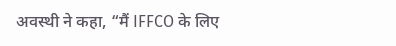अवस्थी ने कहा, “मैं IFFCO के लिए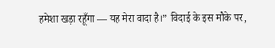हमेशा खड़ा रहूँगा — यह मेरा वादा है।” विदाई के इस मौके पर,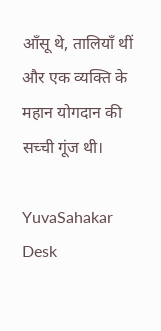आँसू थे, तालियाँ थीं और एक व्यक्ति के महान योगदान की सच्ची गूंज थी।

YuvaSahakar Desk